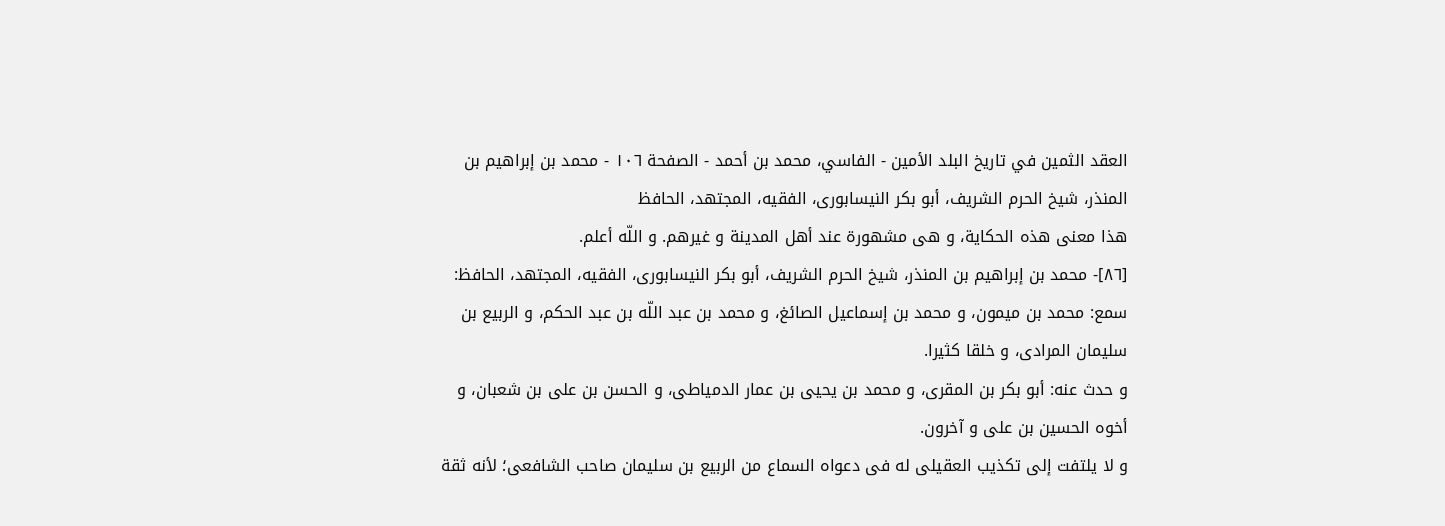العقد الثمين في تاريخ البلد الأمين - الفاسي، محمد بن أحمد - الصفحة ١٠٦ - محمد بن إبراهيم بن المنذر، شيخ الحرم الشريف، أبو بكر النيسابورى، الفقيه، المجتهد، الحافظ
هذا معنى هذه الحكاية، و هى مشهورة عند أهل المدينة و غيرهم. و اللّه أعلم.
[٨٦]- محمد بن إبراهيم بن المنذر، شيخ الحرم الشريف، أبو بكر النيسابورى، الفقيه، المجتهد، الحافظ:
سمع: محمد بن ميمون، و محمد بن إسماعيل الصائغ، و محمد بن عبد اللّه بن عبد الحكم، و الربيع بن سليمان المرادى، و خلقا كثيرا.
و حدث عنه: أبو بكر بن المقرى، و محمد بن يحيى بن عمار الدمياطى، و الحسن بن على بن شعبان، و أخوه الحسين بن على و آخرون.
و لا يلتفت إلى تكذيب العقيلى له فى دعواه السماع من الربيع بن سليمان صاحب الشافعى؛ لأنه ثقة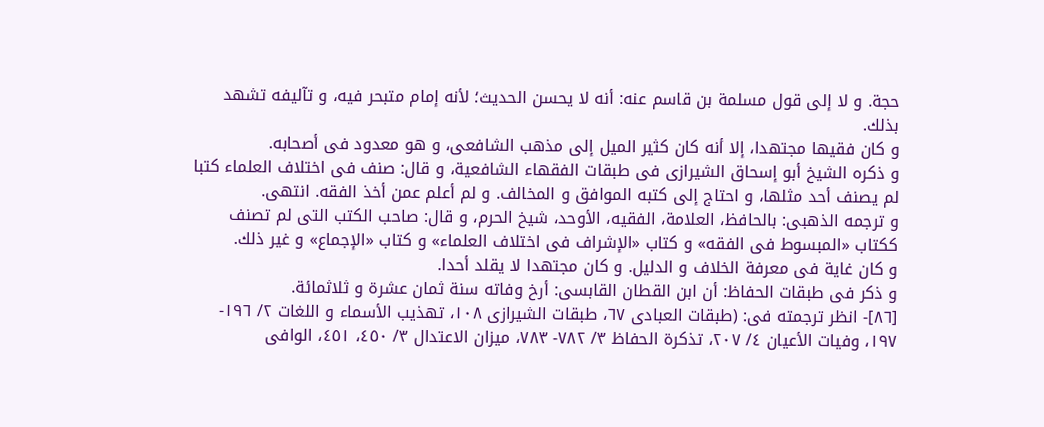حجة. و لا إلى قول مسلمة بن قاسم عنه: أنه لا يحسن الحديث؛ لأنه إمام متبحر فيه، و تآليفه تشهد بذلك.
و كان فقيها مجتهدا، إلا أنه كان كثير الميل إلى مذهب الشافعى، و هو معدود فى أصحابه.
و ذكره الشيخ أبو إسحاق الشيرازى فى طبقات الفقهاء الشافعية، و قال: صنف فى اختلاف العلماء كتبا لم يصنف أحد مثلها، و احتاج إلى كتبه الموافق و المخالف. و لم أعلم عمن أخذ الفقه. انتهى.
و ترجمه الذهبى: بالحافظ، العلامة، الفقيه، الأوحد، شيخ الحرم، و قال: صاحب الكتب التى لم تصنف ككتاب «المبسوط فى الفقه» و كتاب «الإشراف فى اختلاف العلماء» و كتاب «الإجماع» و غير ذلك.
و كان غاية فى معرفة الخلاف و الدليل. و كان مجتهدا لا يقلد أحدا.
و ذكر فى طبقات الحفاظ: أن ابن القطان القابسى: أرخ وفاته سنة ثمان عشرة و ثلاثمائة.
[٨٦]- انظر ترجمته فى: (طبقات العبادى ٦٧، طبقات الشيرازى ١٠٨، تهذيب الأسماء و اللغات ٢/ ١٩٦- ١٩٧، وفيات الأعيان ٤/ ٢٠٧، تذكرة الحفاظ ٣/ ٧٨٢- ٧٨٣، ميزان الاعتدال ٣/ ٤٥٠، ٤٥١، الوافى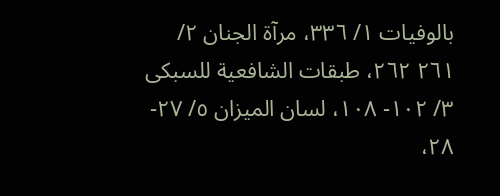بالوفيات ١/ ٣٣٦، مرآة الجنان ٢/ ٢٦١ ٢٦٢، طبقات الشافعية للسبكى ٣/ ١٠٢- ١٠٨، لسان الميزان ٥/ ٢٧- ٢٨،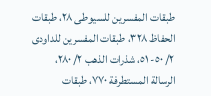طبقات المفسرين للسيوطى ٢٨، طبقات الحفاظ ٣٢٨، طبقات المفسرين للداودى ٢/ ٥٠- ٥١، شذرات الذهب ٢/ ٢٨٠، الرسالة المستطرفة ٧٧٠، طبقات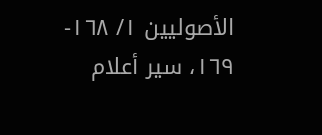الأصوليين ١/ ١٦٨- ١٦٩، سير أعلام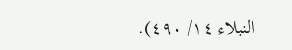النبلاء ١٤/ ٤٩٠).